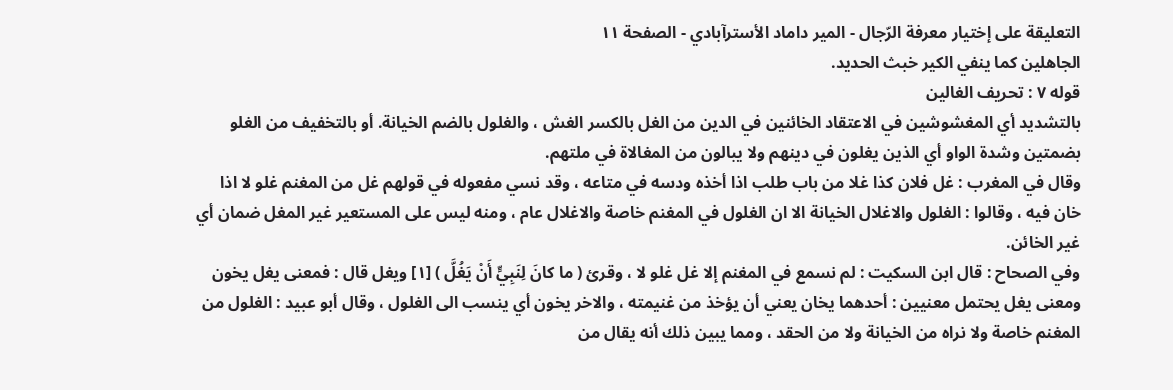التعليقة على إختيار معرفة الرّجال - المير داماد الأسترآبادي - الصفحة ١١
الجاهلين كما ينفي الكير خبث الحديد.
قوله ٧ : تحريف الغالين
بالتشديد أي المغشوشين في الاعتقاد الخائنين في الدين من الغل بالكسر الغش ، والغلول بالضم الخيانة. أو بالتخفيف من الغلو بضمتين وشدة الواو أي الذين يغلون في دينهم ولا يبالون من المغالاة في ملتهم.
وقال في المغرب : غل فلان كذا غلا من باب طلب اذا أخذه ودسه في متاعه ، وقد نسي مفعوله في قولهم غل من المغنم غلو لا اذا خان فيه ، وقالوا : الغلول والاغلال الخيانة الا ان الغلول في المغنم خاصة والاغلال عام ، ومنه ليس على المستعير غير المغل ضمان أي غير الخائن.
وفي الصحاح : قال ابن السكيت : لم نسمع في المغنم إلا غل غلو لا ، وقرئ ( ما كانَ لِنَبِيٍّ أَنْ يَغُلَّ ) [١] ويغل قال : فمعنى يغل يخون ومعنى يغل يحتمل معنيين : أحدهما يخان يعني أن يؤخذ من غنيمته ، والاخر يخون أي ينسب الى الغلول ، وقال أبو عبيد : الغلول من المغنم خاصة ولا نراه من الخيانة ولا من الحقد ، ومما يبين ذلك أنه يقال من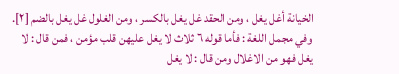الخيانة أغل يغل ، ومن الحقد غل يغل بالكسر ، ومن الغلول غل يغل بالضم [٢].
وفي مجمل اللغة : فأما قوله ٦ ثلاث لا يغل عليهن قلب مؤمن ، فمن قال : لا يغل فهو من الاغلال ومن قال : لا يغل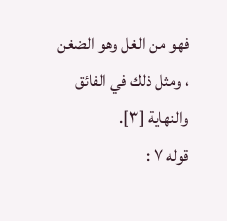فهو من الغل وهو الضغن ، ومثل ذلك في الفائق والنهاية [٣].
قوله ٧ :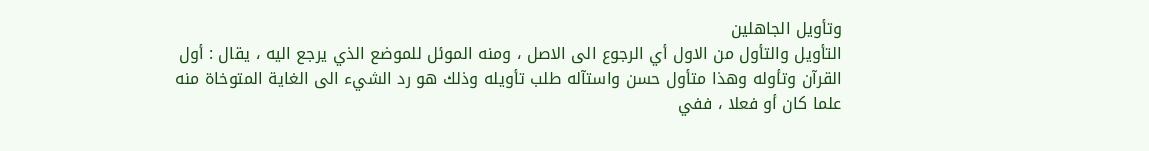وتأويل الجاهلين
التأويل والتأول من الاول أي الرجوع الى الاصل ، ومنه الموئل للموضع الذي يرجع اليه ، يقال : أول القرآن وتأوله وهذا متأول حسن واستآله طلب تأويله وذلك هو رد الشيء الى الغاية المتوخاة منه علما كان أو فعلا ، ففي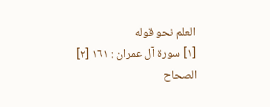العلم نحو قوله
[١] سورة آل عمران : ١٦١ [٢] الصحاح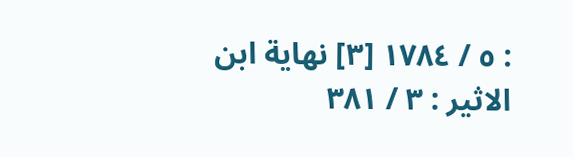: ٥ / ١٧٨٤ [٣] نهاية ابن الاثير : ٣ / ٣٨١